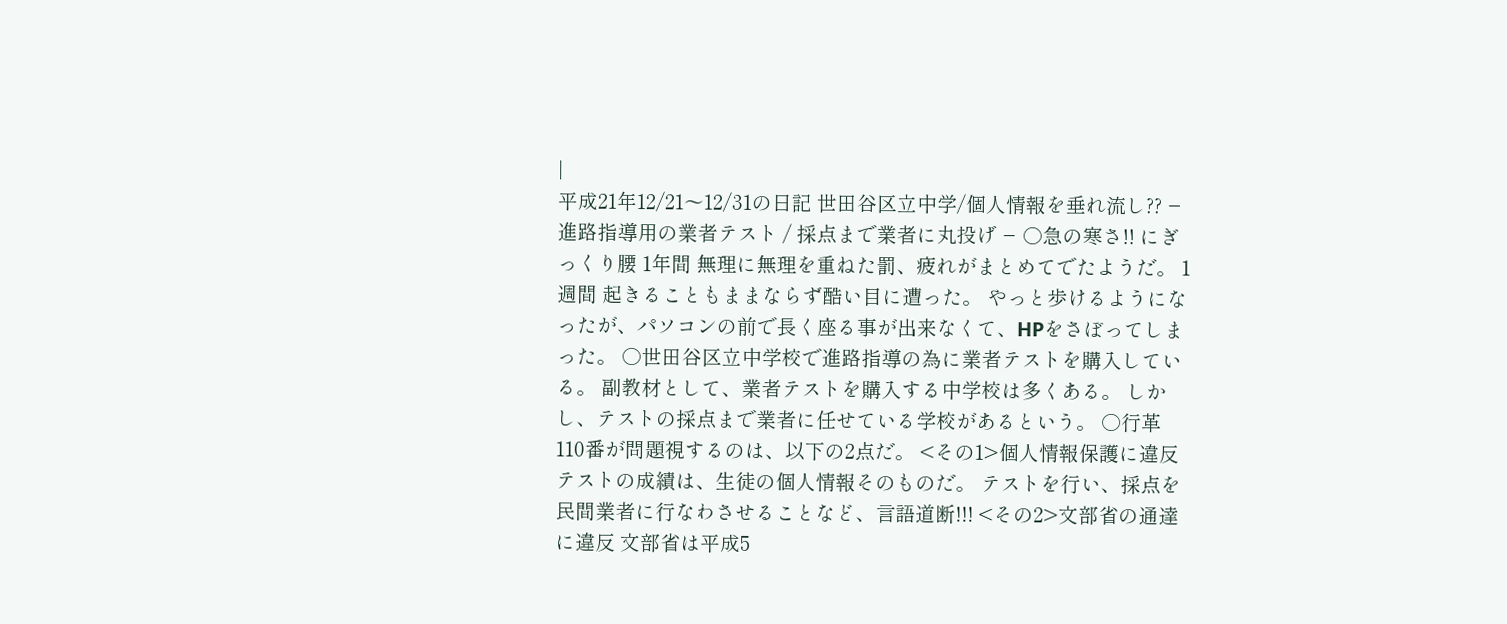|
平成21年12/21〜12/31の日記 世田谷区立中学/個人情報を垂れ流し?? −進路指導用の業者テスト / 採点まで業者に丸投げ − ○急の寒さ!! にぎっくり腰 1年間 無理に無理を重ねた罰、疲れがまとめてでたようだ。 1週間 起きることもままならず酷い目に遭った。 やっと歩けるようになったが、パソコンの前で長く座る事が出来なくて、HPをさぼってしまった。 ○世田谷区立中学校で進路指導の為に業者テストを購入している。 副教材として、業者テストを購入する中学校は多くある。 しかし、テストの採点まで業者に任せている学校があるという。 ○行革110番が問題視するのは、以下の2点だ。 <その1>個人情報保護に違反 テストの成績は、生徒の個人情報そのものだ。 テストを行い、採点を民間業者に行なわさせることなど、言語道断!!! <その2>文部省の通達に違反 文部省は平成5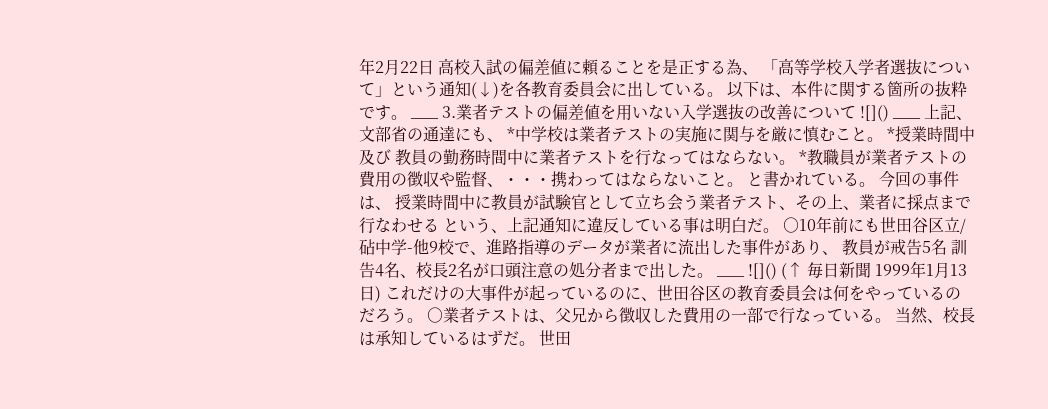年2月22日 高校入試の偏差値に頼ることを是正する為、 「高等学校入学者選抜について」という通知(↓)を各教育委員会に出している。 以下は、本件に関する箇所の抜粋です。 ___ 3.業者テストの偏差値を用いない入学選抜の改善について ![]() ___ 上記、文部省の通達にも、 *中学校は業者テストの実施に関与を厳に慎むこと。 *授業時間中 及び 教員の勤務時間中に業者テストを行なってはならない。 *教職員が業者テストの費用の徴収や監督、・・・携わってはならないこと。 と書かれている。 今回の事件は、 授業時間中に教員が試験官として立ち会う業者テスト、その上、業者に採点まで行なわせる という、上記通知に違反している事は明白だ。 ○10年前にも世田谷区立/砧中学-他9校で、進路指導のデータが業者に流出した事件があり、 教員が戒告5名 訓告4名、校長2名が口頭注意の処分者まで出した。 ___ ![]() (↑ 毎日新聞 1999年1月13日) これだけの大事件が起っているのに、世田谷区の教育委員会は何をやっているのだろう。 ○業者テストは、父兄から徴収した費用の一部で行なっている。 当然、校長は承知しているはずだ。 世田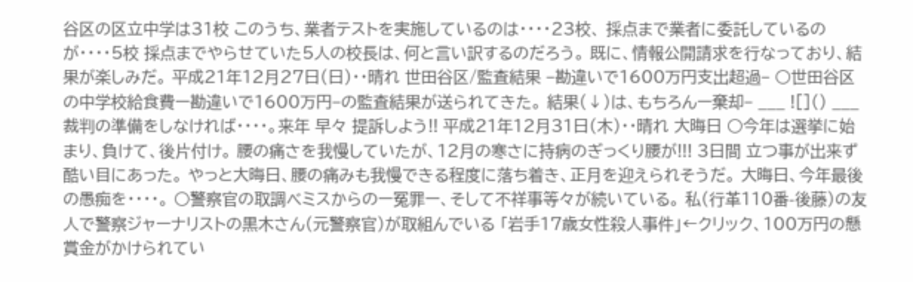谷区の区立中学は31校 このうち、業者テストを実施しているのは・・・・23校、 採点まで業者に委託しているのが・・・・5校 採点までやらせていた5人の校長は、何と言い訳するのだろう。 既に、情報公開請求を行なっており、結果が楽しみだ。 平成21年12月27日(日)・・晴れ 世田谷区/監査結果 −勘違いで1600万円支出超過− ○世田谷区の中学校給食費ー勘違いで1600万円−の監査結果が送られてきた。 結果(↓)は、もちろんー棄却− ___ ![]() ___ 裁判の準備をしなければ・・・・。来年 早々 提訴しよう!! 平成21年12月31日(木)・・晴れ 大晦日 ○今年は選挙に始まり、負けて、後片付け。 腰の痛さを我慢していたが、12月の寒さに持病のぎっくり腰が!!! 3日間 立つ事が出来ず酷い目にあった。 やっと大晦日、腰の痛みも我慢できる程度に落ち着き、正月を迎えられそうだ。 大晦日、今年最後の愚痴を・・・・。 ○警察官の取調べミスからのー冤罪ー、そして不祥事等々が続いている。 私(行革110番-後藤)の友人で警察ジャーナリストの黒木さん(元警察官)が取組んでいる 「岩手17歳女性殺人事件」←クリック、100万円の懸賞金がかけられてい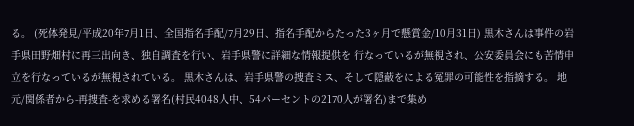る。 (死体発見/平成20年7月1日、全国指名手配/7月29日、指名手配からたった3ヶ月で懸賞金/10月31日) 黒木さんは事件の岩手県田野畑村に再三出向き、独自調査を行い、岩手県警に詳細な情報提供を 行なっているが無視され、公安委員会にも苦情申立を行なっているが無視されている。 黒木さんは、岩手県警の捜査ミス、そして隠蔽をによる冤罪の可能性を指摘する。 地元/関係者から-再捜査-を求める署名(村民4048人中、54パーセントの2170人が署名)まで集め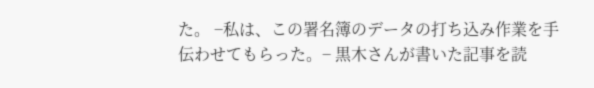た。 −私は、この署名簿のデータの打ち込み作業を手伝わせてもらった。− 黒木さんが書いた記事を読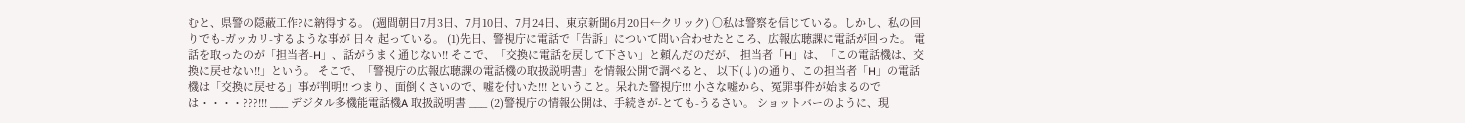むと、県警の隠蔽工作?に納得する。 (週間朝日7月3日、7月10日、7月24日、東京新聞6月20日←クリック) ○私は警察を信じている。しかし、私の回りでも-ガッカリ-するような事が 日々 起っている。 (1)先日、警視庁に電話で「告訴」について問い合わせたところ、広報広聴課に電話が回った。 電話を取ったのが「担当者-H」、話がうまく通じない!! そこで、「交換に電話を戻して下さい」と頼んだのだが、 担当者「H」は、「この電話機は、交換に戻せない!!」という。 そこで、「警視庁の広報広聴課の電話機の取扱説明書」を情報公開で調べると、 以下(↓)の通り、この担当者「H」の電話機は「交換に戻せる」事が判明!! つまり、面倒くさいので、嘘を付いた!!! ということ。呆れた警視庁!!! 小さな嘘から、冤罪事件が始まるのでは・・・・???!!! ___ デジタル多機能電話機A 取扱説明書 ___ (2)警視庁の情報公開は、手続きが-とても-うるさい。 ショットバーのように、現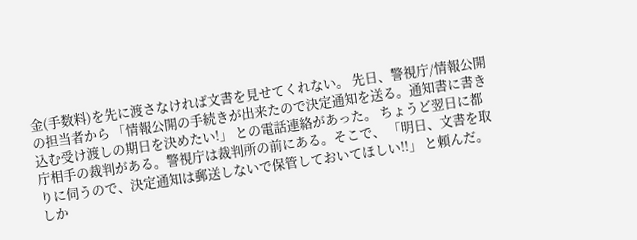金(手数料)を先に渡さなければ文書を見せてくれない。 先日、警視庁/情報公開の担当者から 「情報公開の手続きが出来たので決定通知を送る。通知書に書き込む受け渡しの期日を決めたい!」 との電話連絡があった。 ちょうど翌日に都庁相手の裁判がある。警視庁は裁判所の前にある。そこで、 「明日、文書を取りに伺うので、決定通知は郵送しないで保管しておいてほしい!!」 と頼んだ。しか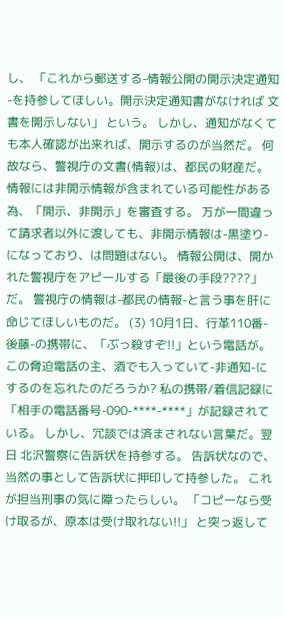し、 「これから郵送する-情報公開の開示決定通知-を持参してほしい。開示決定通知書がなければ 文書を開示しない」 という。 しかし、通知がなくても本人確認が出来れば、開示するのが当然だ。 何故なら、警視庁の文書(情報)は、都民の財産だ。 情報には非開示情報が含まれている可能性がある為、「開示、非開示」を審査する。 万が一間違って請求者以外に渡しても、非開示情報は-黒塗り-になっており、は問題はない。 情報公開は、開かれた警視庁をアピールする「最後の手段????」だ。 警視庁の情報は-都民の情報-と言う事を肝に命じてほしいものだ。 (3) 10月1日、行革110番-後藤-の携帯に、「ぶっ殺すぞ!!」という電話が。 この脅迫電話の主、酒でも入っていて-非通知-にするのを忘れたのだろうか? 私の携帯/着信記録に「相手の電話番号-090-****-****」が記録されている。 しかし、冗談では済まされない言葉だ。翌日 北沢警察に告訴状を持参する。 告訴状なので、当然の事として告訴状に押印して持参した。 これが担当刑事の気に障ったらしい。 「コピーなら受け取るが、原本は受け取れない!!」 と突っ返して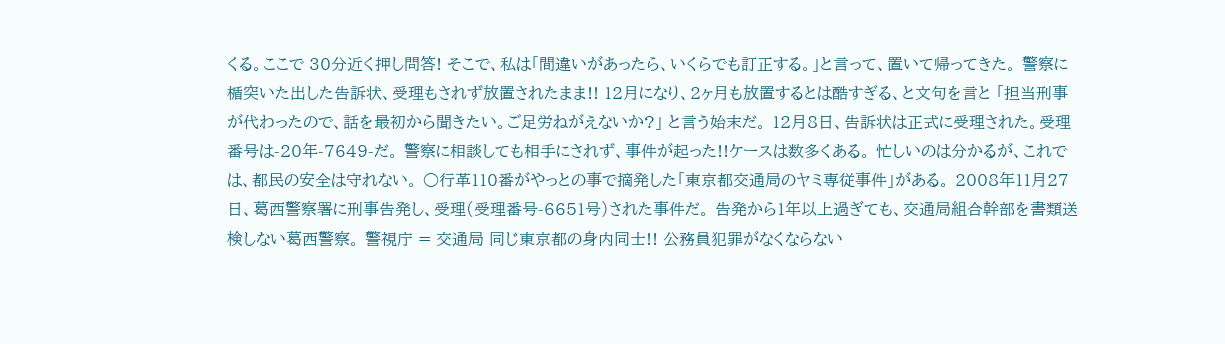くる。ここで 30分近く押し問答! そこで、私は「間違いがあったら、いくらでも訂正する。」と言って、置いて帰ってきた。 警察に楯突いた出した告訴状、受理もされず放置されたまま!! 12月になり、2ヶ月も放置するとは酷すぎる、と文句を言と 「担当刑事が代わったので、話を最初から聞きたい。ご足労ねがえないか?」 と言う始末だ。 12月8日、告訴状は正式に受理された。受理番号は-20年-7649-だ。 警察に相談しても相手にされず、事件が起った!!ケースは数多くある。 忙しいのは分かるが、これでは、都民の安全は守れない。 ○行革110番がやっとの事で摘発した「東京都交通局のヤミ専従事件」がある。 2008年11月27日、葛西警察署に刑事告発し、受理(受理番号-6651号)された事件だ。 告発から1年以上過ぎても、交通局組合幹部を書類送検しない葛西警察。 警視庁 = 交通局 同じ東京都の身内同士!! 公務員犯罪がなくならない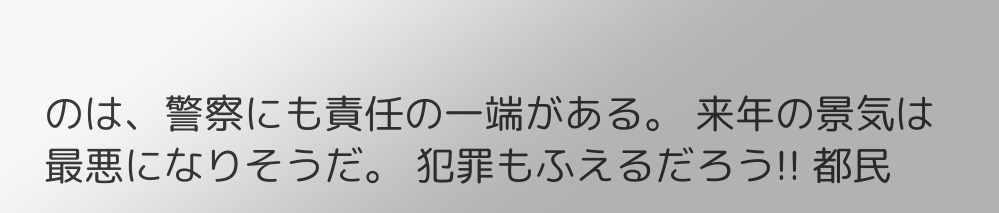のは、警察にも責任の一端がある。 来年の景気は最悪になりそうだ。 犯罪もふえるだろう!! 都民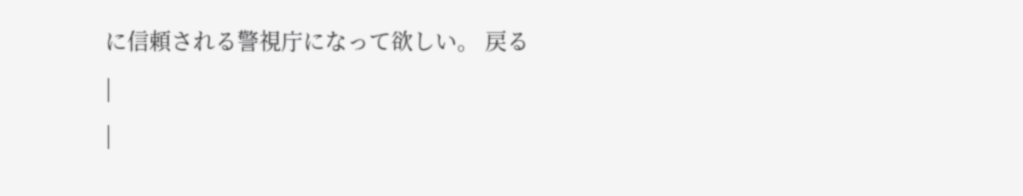に信頼される警視庁になって欲しい。 戻る
|
|